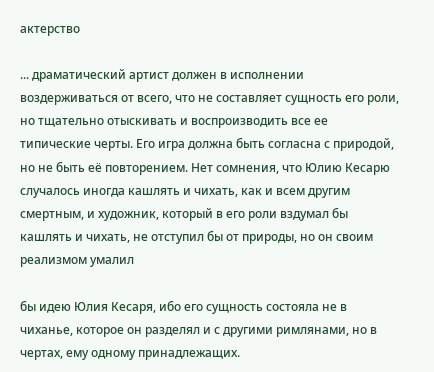актерство

... драматический артист должен в исполнении воздерживаться от всего, что не составляет сущность его роли, но тщательно отыскивать и воспроизводить все ее типические черты. Его игра должна быть согласна с природой, но не быть её повторением. Нет сомнения, что Юлию Кесарю случалось иногда кашлять и чихать, как и всем другим смертным, и художник, который в его роли вздумал бы кашлять и чихать, не отступил бы от природы, но он своим реализмом умалил

бы идею Юлия Кесаря, ибо его сущность состояла не в чиханье, которое он разделял и с другими римлянами, но в чертах, ему одному принадлежащих.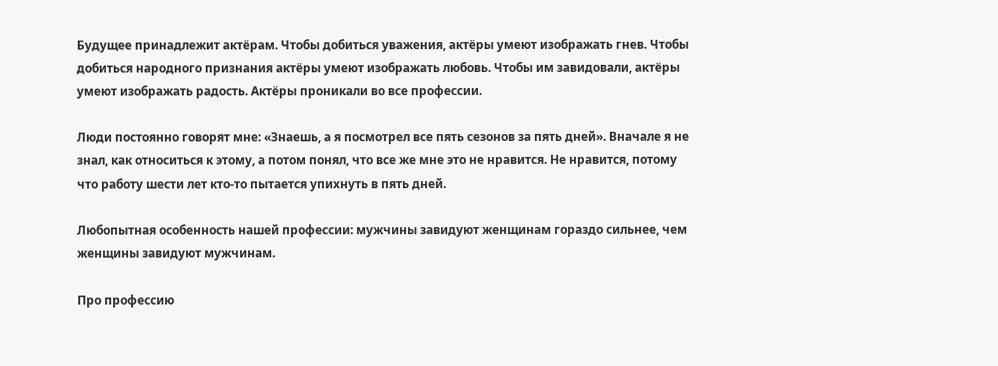Будущее принадлежит актёрам. Чтобы добиться уважения, актёры умеют изображать гнев. Чтобы добиться народного признания актёры умеют изображать любовь. Чтобы им завидовали, актёры умеют изображать радость. Актёры проникали во все профессии.

Люди постоянно говорят мне: «Знаешь, а я посмотрел все пять сезонов за пять дней». Вначале я не знал, как относиться к этому, а потом понял, что все же мне это не нравится. Не нравится, потому что работу шести лет кто-то пытается упихнуть в пять дней.

Любопытная особенность нашей профессии: мужчины завидуют женщинам гораздо сильнее, чем женщины завидуют мужчинам.

Про профессию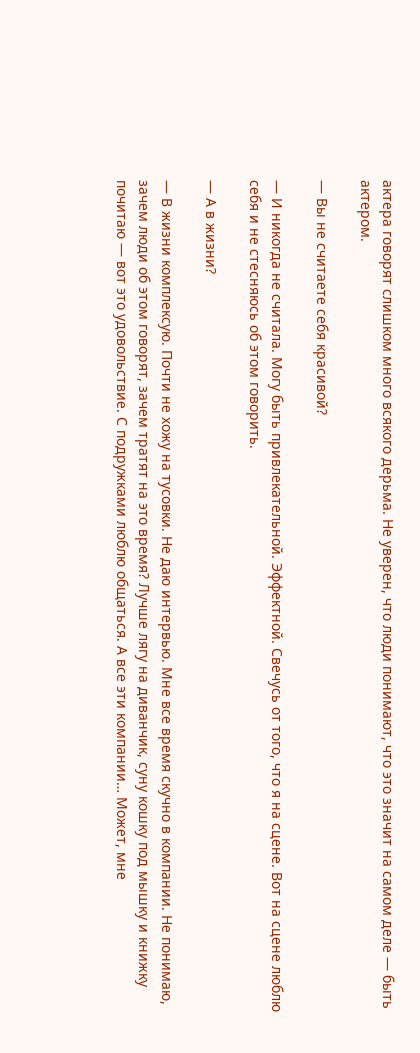актера говорят слишком много всякого дерьма. Не уверен, что люди понимают, что это значит на самом деле — быть актером.

— Вы не считаете себя красивой?

— И никогда не считала. Могу быть привлекательной. Эффектной. Свечусь от того, что я на сцене. Вот на сцене люблю себя и не стесняюсь об этом говорить.

— А в жизни?

— В жизни комплексую. Почти не хожу на тусовки. Не даю интервью. Мне все время скучно в компании. Не понимаю, зачем люди об этом говорят, зачем тратят на это время? Лучше лягу на диванчик, суну кошку под мышку и книжку почитаю — вот это удовольствие. С подружками люблю общаться. А все эти компании… Может, мне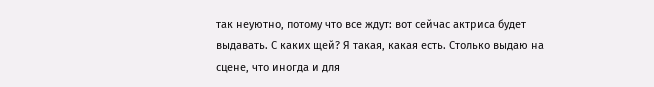так неуютно, потому что все ждут: вот сейчас актриса будет выдавать. С каких щей? Я такая, какая есть. Столько выдаю на сцене, что иногда и для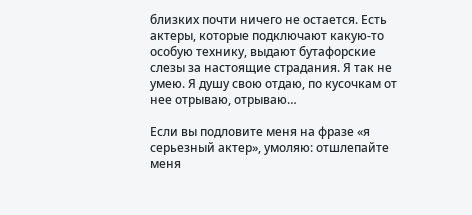близких почти ничего не остается. Есть актеры, которые подключают какую-то особую технику, выдают бутафорские слезы за настоящие страдания. Я так не умею. Я душу свою отдаю, по кусочкам от нее отрываю, отрываю…

Если вы подловите меня на фразе «я серьезный актер», умоляю: отшлепайте меня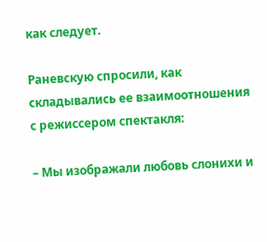как следует.

Раневскую спросили, как складывались ее взаимоотношения с режиссером спектакля:

– Мы изображали любовь слонихи и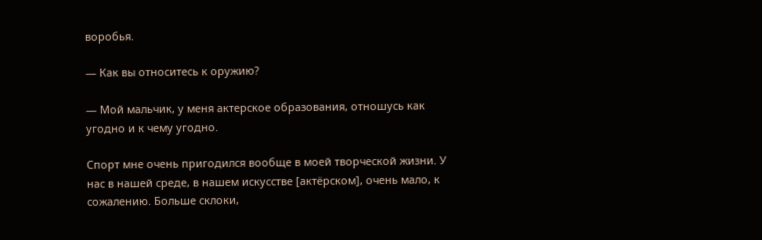воробья.

— Как вы относитесь к оружию?

— Мой мальчик, у меня актерское образования, отношусь как угодно и к чему угодно.

Спорт мне очень пригодился вообще в моей творческой жизни. У нас в нашей среде, в нашем искусстве [актёрском], очень мало, к сожалению. Больше склоки,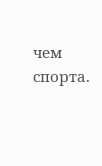чем спорта.